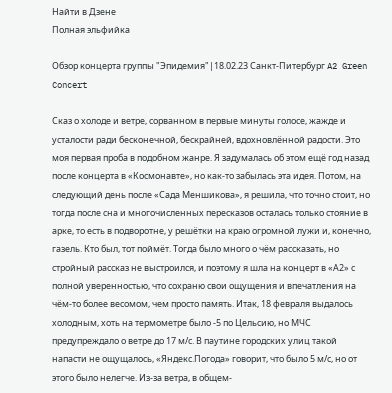Найти в Дзене
Полная эльфийка

Обзор концерта группы "Эпидемия"|18.02.23 Санкт-Питербург A2 Green Concert

Сказ о холоде и ветре, сорванном в первые минуты голосе, жажде и усталости ради бесконечной, бескрайней, вдохновлённой радости. Это моя первая проба в подобном жанре. Я задумалась об этом ещё год назад после концерта в «Космонавте», но как-то забылась эта идея. Потом, на следующий день после «Сада Меншикова», я решила, что точно стоит, но тогда после сна и многочисленных пересказов осталась только стояние в арке, то есть в подворотне, у решётки на краю огромной лужи и, конечно, газель. Кто был, тот поймёт. Тогда было много о чём рассказать, но стройный рассказ не выстроился, и поэтому я шла на концерт в «А2» с полной уверенностью, что сохраню свои ощущения и впечатления на чём-то более весомом, чем просто память. Итак, 18 февраля выдалось холодным, хоть на термометре было -5 по Цельсию, но МЧС предупреждало о ветре до 17 м/с. В паутине городских улиц такой напасти не ощущалось, «Яндекс.Погода» говорит, что было 5 м/с, но от этого было нелегче. Из-за ветра, в общем-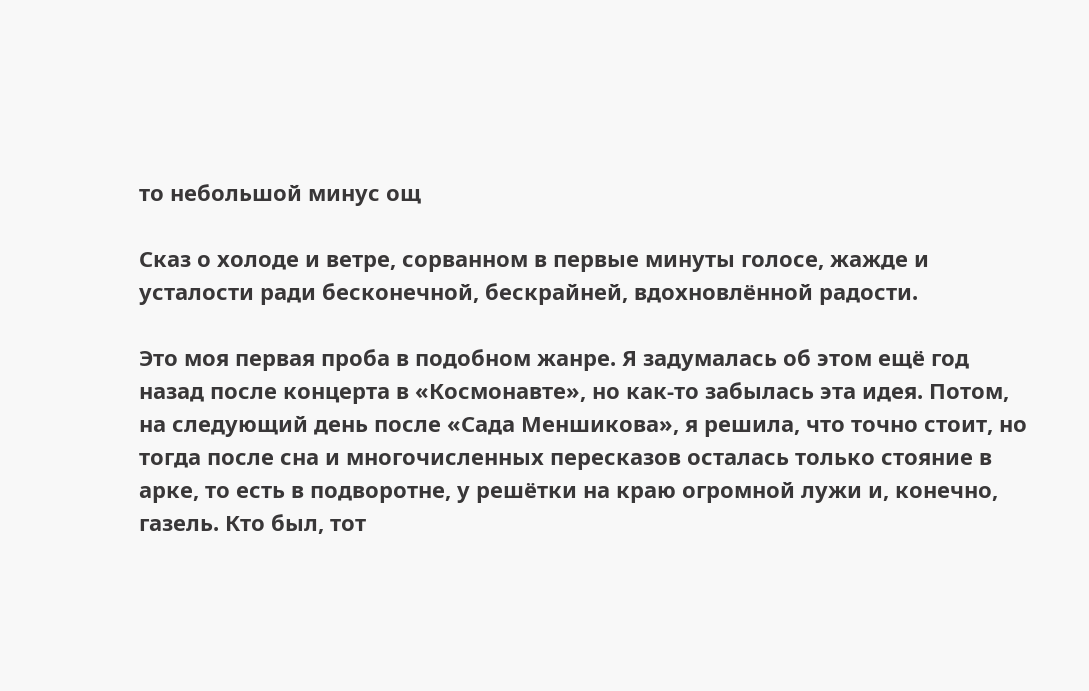то небольшой минус ощ

Сказ о холоде и ветре, сорванном в первые минуты голосе, жажде и усталости ради бесконечной, бескрайней, вдохновлённой радости.

Это моя первая проба в подобном жанре. Я задумалась об этом ещё год назад после концерта в «Космонавте», но как-то забылась эта идея. Потом, на следующий день после «Сада Меншикова», я решила, что точно стоит, но тогда после сна и многочисленных пересказов осталась только стояние в арке, то есть в подворотне, у решётки на краю огромной лужи и, конечно, газель. Кто был, тот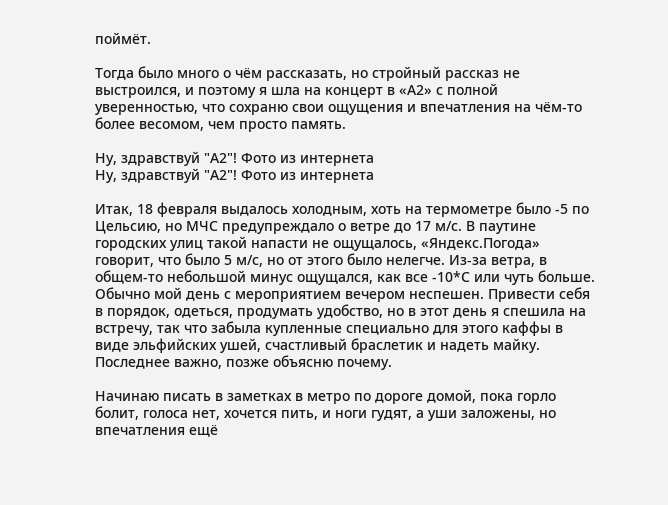поймёт.

Тогда было много о чём рассказать, но стройный рассказ не выстроился, и поэтому я шла на концерт в «А2» с полной уверенностью, что сохраню свои ощущения и впечатления на чём-то более весомом, чем просто память.

Ну, здравствуй "А2"! Фото из интернета
Ну, здравствуй "А2"! Фото из интернета

Итак, 18 февраля выдалось холодным, хоть на термометре было -5 по Цельсию, но МЧС предупреждало о ветре до 17 м/с. В паутине городских улиц такой напасти не ощущалось, «Яндекс.Погода» говорит, что было 5 м/с, но от этого было нелегче. Из-за ветра, в общем-то небольшой минус ощущался, как все -10*С или чуть больше. Обычно мой день с мероприятием вечером неспешен. Привести себя в порядок, одеться, продумать удобство, но в этот день я спешила на встречу, так что забыла купленные специально для этого каффы в виде эльфийских ушей, счастливый браслетик и надеть майку. Последнее важно, позже объясню почему.

Начинаю писать в заметках в метро по дороге домой, пока горло болит, голоса нет, хочется пить, и ноги гудят, а уши заложены, но впечатления ещё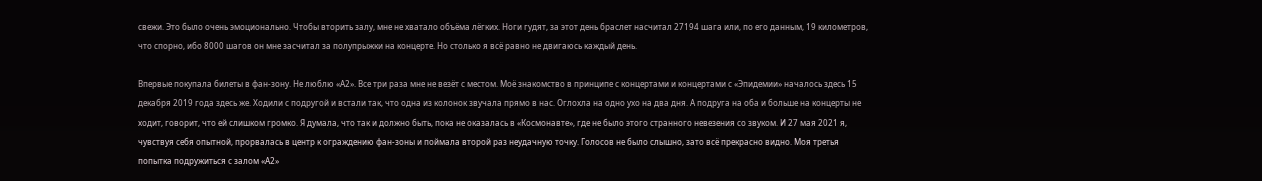свежи. Это было очень эмоционально. Чтобы вторить залу, мне не хватало объёма лёгких. Ноги гудят, за этот день браслет насчитал 27194 шага или, по его данным, 19 километров, что спорно, ибо 8000 шагов он мне засчитал за полупрыжки на концерте. Но столько я всё равно не двигаюсь каждый день.

Впервые покупала билеты в фан-зону. Не люблю «А2». Все три раза мне не везёт с местом. Моё знакомство в принципе с концертами и концертами с «Эпидемии» началось здесь 15 декабря 2019 года здесь же. Ходили с подругой и встали так, что одна из колонок звучала прямо в нас. Оглохла на одно ухо на два дня. А подруга на оба и больше на концерты не ходит, говорит, что ей слишком громко. Я думала, что так и должно быть, пока не оказалась в «Космонавте», где не было этого странного невезения со звуком. И 27 мая 2021 я, чувствуя себя опытной, прорвалась в центр к ограждению фан-зоны и поймала второй раз неудачную точку. Голосов не было слышно, зато всё прекрасно видно. Моя третья попытка подружиться с залом «А2»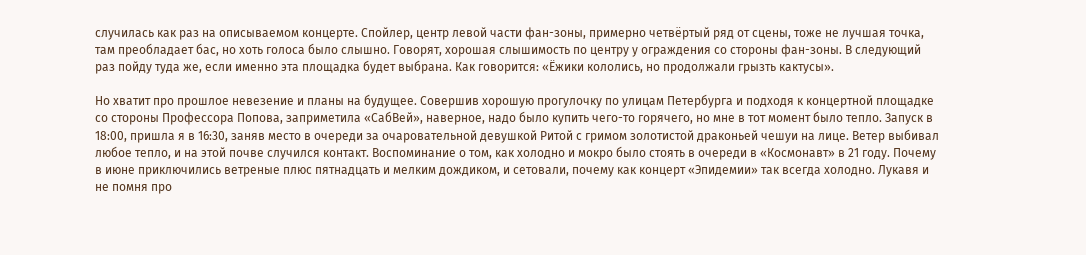случилась как раз на описываемом концерте. Спойлер, центр левой части фан-зоны, примерно четвёртый ряд от сцены, тоже не лучшая точка, там преобладает бас, но хоть голоса было слышно. Говорят, хорошая слышимость по центру у ограждения со стороны фан-зоны. В следующий раз пойду туда же, если именно эта площадка будет выбрана. Как говорится: «Ёжики кололись, но продолжали грызть кактусы».

Но хватит про прошлое невезение и планы на будущее. Совершив хорошую прогулочку по улицам Петербурга и подходя к концертной площадке со стороны Профессора Попова, заприметила «СабВей», наверное, надо было купить чего-то горячего, но мне в тот момент было тепло. Запуск в 18:00, пришла я в 16:30, заняв место в очереди за очаровательной девушкой Ритой с гримом золотистой драконьей чешуи на лице. Ветер выбивал любое тепло, и на этой почве случился контакт. Воспоминание о том, как холодно и мокро было стоять в очереди в «Космонавт» в 21 году. Почему в июне приключились ветреные плюс пятнадцать и мелким дождиком, и сетовали, почему как концерт «Эпидемии» так всегда холодно. Лукавя и не помня про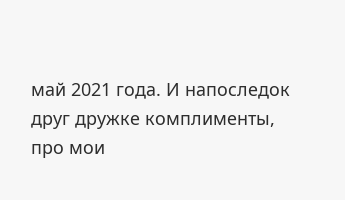май 2021 года. И напоследок друг дружке комплименты, про мои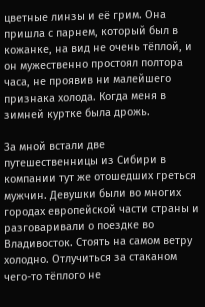цветные линзы и её грим. Она пришла с парнем, который был в кожанке, на вид не очень тёплой, и он мужественно простоял полтора часа, не проявив ни малейшего признака холода. Когда меня в зимней куртке была дрожь.

За мной встали две путешественницы из Сибири в компании тут же отошедших греться мужчин. Девушки были во многих городах европейской части страны и разговаривали о поездке во Владивосток. Стоять на самом ветру холодно. Отлучиться за стаканом чего-то тёплого не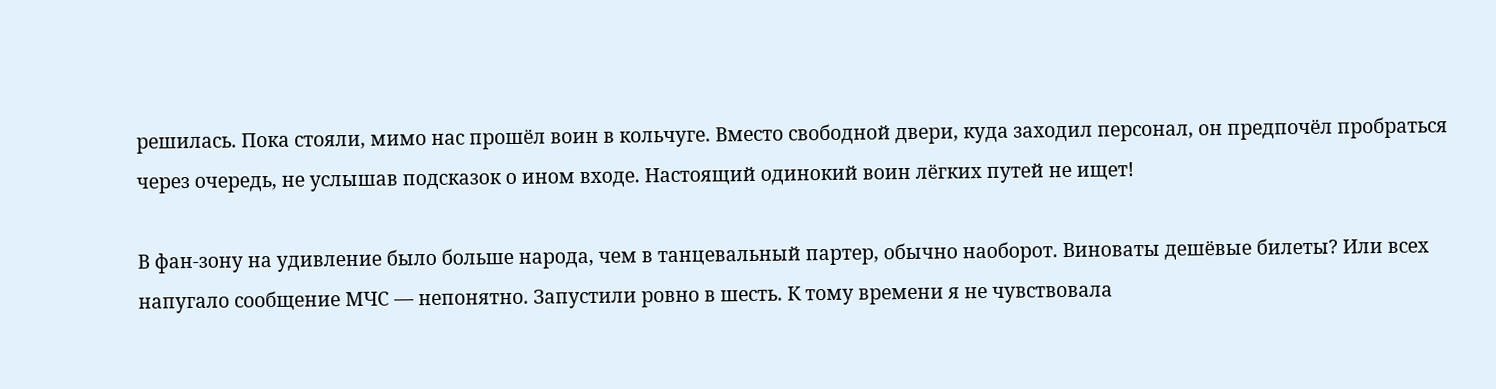решилась. Пока стояли, мимо нас прошёл воин в кольчуге. Вместо свободной двери, куда заходил персонал, он предпочёл пробраться через очередь, не услышав подсказок о ином входе. Настоящий одинокий воин лёгких путей не ищет!

В фан-зону на удивление было больше народа, чем в танцевальный партер, обычно наоборот. Виноваты дешёвые билеты? Или всех напугало сообщение МЧС — непонятно. Запустили ровно в шесть. К тому времени я не чувствовала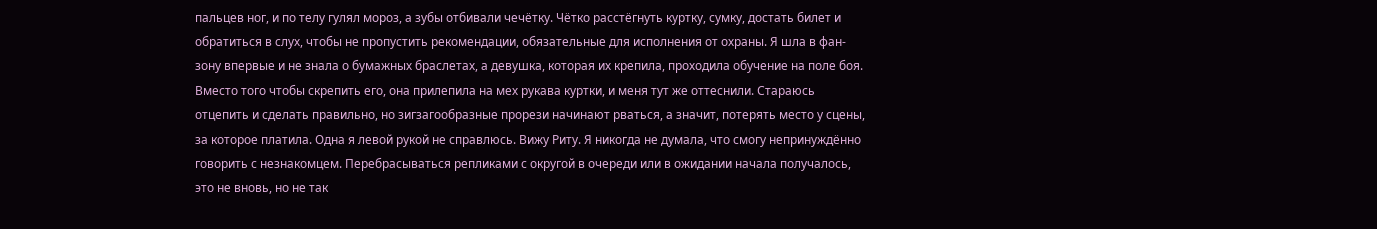пальцев ног, и по телу гулял мороз, а зубы отбивали чечётку. Чётко расстёгнуть куртку, сумку, достать билет и обратиться в слух, чтобы не пропустить рекомендации, обязательные для исполнения от охраны. Я шла в фан-зону впервые и не знала о бумажных браслетах, а девушка, которая их крепила, проходила обучение на поле боя. Вместо того чтобы скрепить его, она прилепила на мех рукава куртки, и меня тут же оттеснили. Стараюсь отцепить и сделать правильно, но зигзагообразные прорези начинают рваться, а значит, потерять место у сцены, за которое платила. Одна я левой рукой не справлюсь. Вижу Риту. Я никогда не думала, что смогу непринуждённо говорить с незнакомцем. Перебрасываться репликами с округой в очереди или в ожидании начала получалось, это не вновь, но не так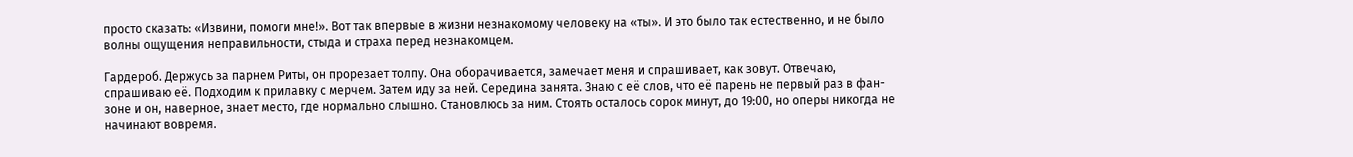просто сказать: «Извини, помоги мне!». Вот так впервые в жизни незнакомому человеку на «ты». И это было так естественно, и не было волны ощущения неправильности, стыда и страха перед незнакомцем.

Гардероб. Держусь за парнем Риты, он прорезает толпу. Она оборачивается, замечает меня и спрашивает, как зовут. Отвечаю, спрашиваю её. Подходим к прилавку с мерчем. Затем иду за ней. Середина занята. Знаю с её слов, что её парень не первый раз в фан-зоне и он, наверное, знает место, где нормально слышно. Становлюсь за ним. Стоять осталось сорок минут, до 19:00, но оперы никогда не начинают вовремя.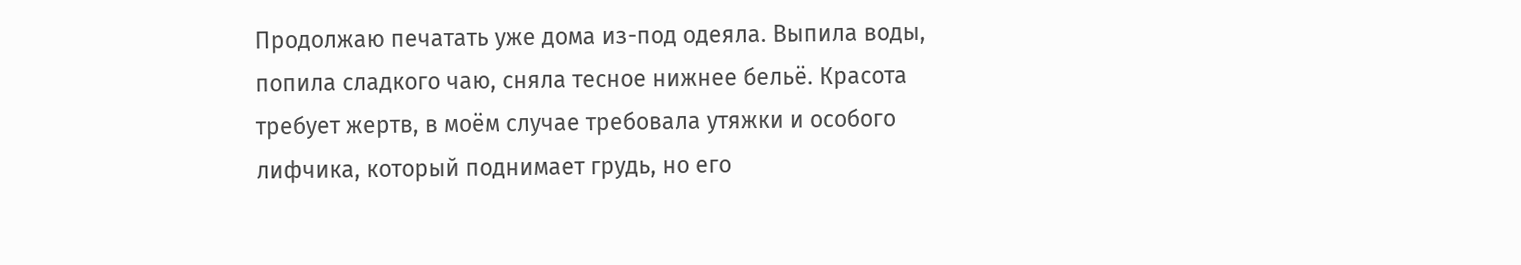Продолжаю печатать уже дома из-под одеяла. Выпила воды, попила сладкого чаю, сняла тесное нижнее бельё. Красота требует жертв, в моём случае требовала утяжки и особого лифчика, который поднимает грудь, но его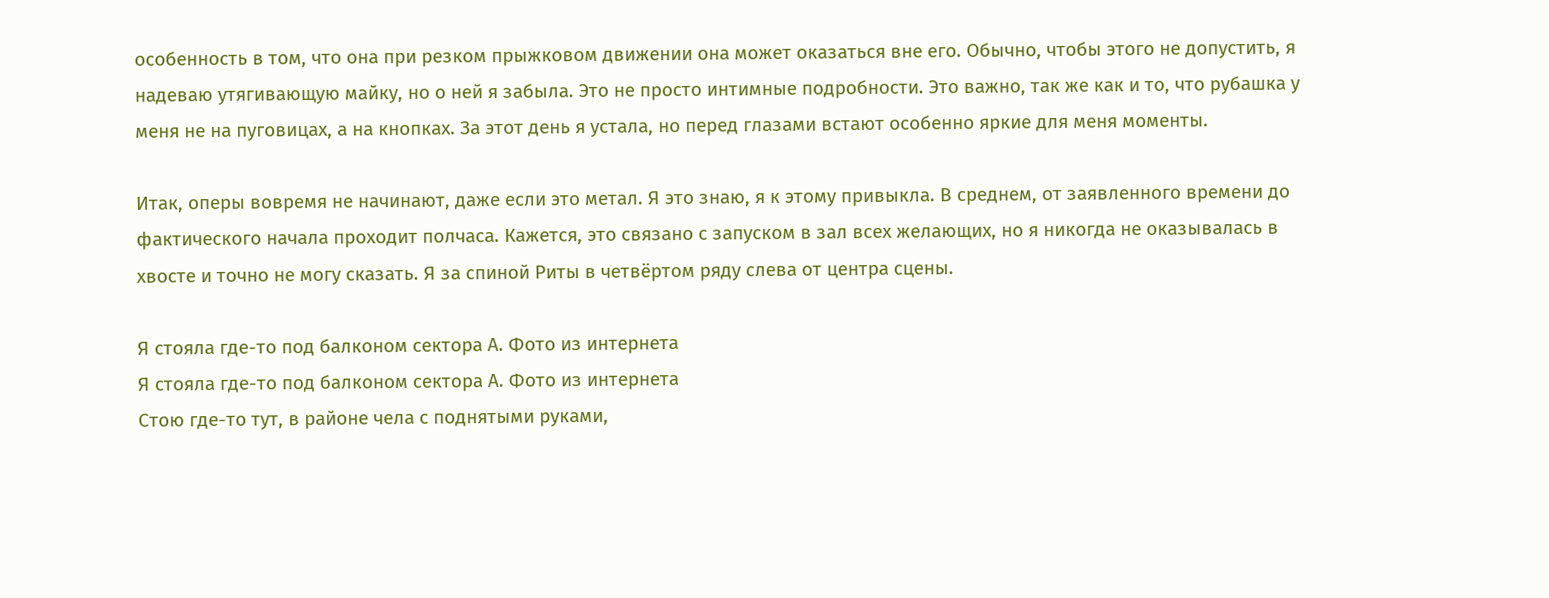особенность в том, что она при резком прыжковом движении она может оказаться вне его. Обычно, чтобы этого не допустить, я надеваю утягивающую майку, но о ней я забыла. Это не просто интимные подробности. Это важно, так же как и то, что рубашка у меня не на пуговицах, а на кнопках. За этот день я устала, но перед глазами встают особенно яркие для меня моменты.

Итак, оперы вовремя не начинают, даже если это метал. Я это знаю, я к этому привыкла. В среднем, от заявленного времени до фактического начала проходит полчаса. Кажется, это связано с запуском в зал всех желающих, но я никогда не оказывалась в хвосте и точно не могу сказать. Я за спиной Риты в четвёртом ряду слева от центра сцены.

Я стояла где-то под балконом сектора А. Фото из интернета
Я стояла где-то под балконом сектора А. Фото из интернета
Стою где-то тут, в районе чела с поднятыми руками,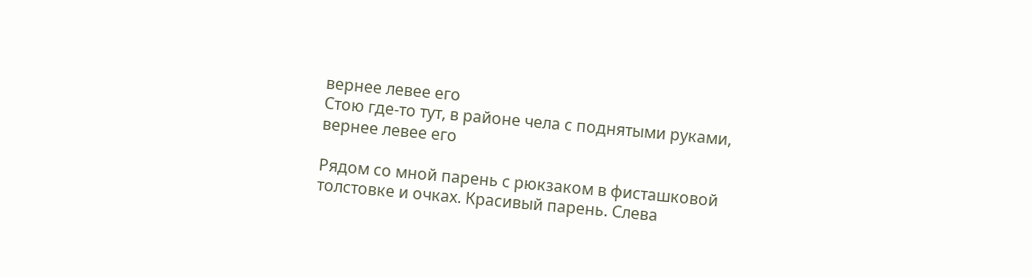вернее левее его
Стою где-то тут, в районе чела с поднятыми руками, вернее левее его

Рядом со мной парень с рюкзаком в фисташковой толстовке и очках. Красивый парень. Слева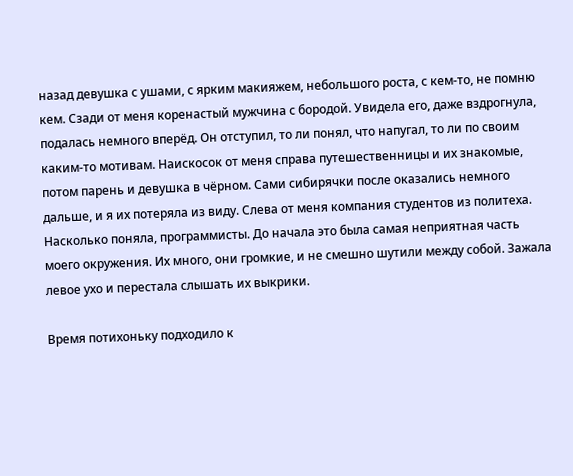назад девушка с ушами, с ярким макияжем, небольшого роста, с кем-то, не помню кем. Сзади от меня коренастый мужчина с бородой. Увидела его, даже вздрогнула, подалась немного вперёд. Он отступил, то ли понял, что напугал, то ли по своим каким-то мотивам. Наискосок от меня справа путешественницы и их знакомые, потом парень и девушка в чёрном. Сами сибирячки после оказались немного дальше, и я их потеряла из виду. Слева от меня компания студентов из политеха. Насколько поняла, программисты. До начала это была самая неприятная часть моего окружения. Их много, они громкие, и не смешно шутили между собой. Зажала левое ухо и перестала слышать их выкрики.

Время потихоньку подходило к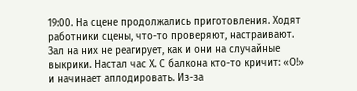19:00. На сцене продолжались приготовления. Ходят работники сцены, что-то проверяют, настраивают. Зал на них не реагирует, как и они на случайные выкрики. Настал час Х. С балкона кто-то кричит: «О!» и начинает аплодировать. Из-за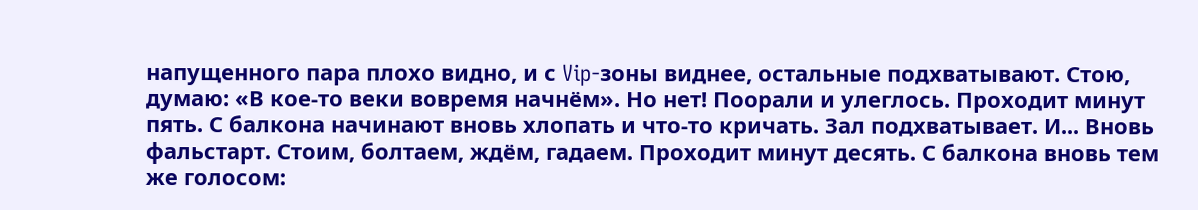напущенного пара плохо видно, и с Vip-зоны виднее, остальные подхватывают. Стою, думаю: «В кое-то веки вовремя начнём». Но нет! Поорали и улеглось. Проходит минут пять. С балкона начинают вновь хлопать и что-то кричать. Зал подхватывает. И... Вновь фальстарт. Стоим, болтаем, ждём, гадаем. Проходит минут десять. С балкона вновь тем же голосом: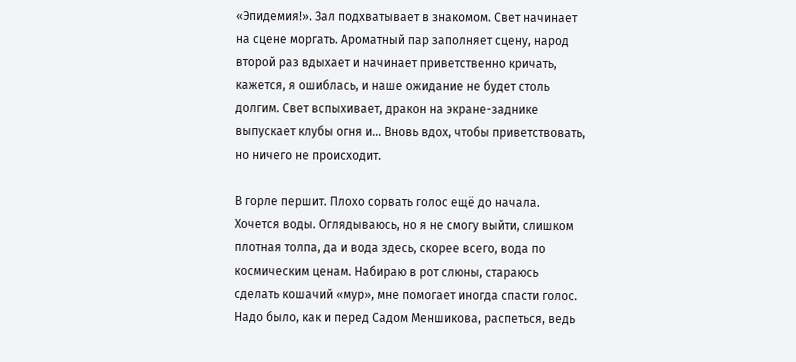«Эпидемия!». Зал подхватывает в знакомом. Свет начинает на сцене моргать. Ароматный пар заполняет сцену, народ второй раз вдыхает и начинает приветственно кричать, кажется, я ошиблась, и наше ожидание не будет столь долгим. Свет вспыхивает, дракон на экране-заднике выпускает клубы огня и... Вновь вдох, чтобы приветствовать, но ничего не происходит.

В горле першит. Плохо сорвать голос ещё до начала. Хочется воды. Оглядываюсь, но я не смогу выйти, слишком плотная толпа, да и вода здесь, скорее всего, вода по космическим ценам. Набираю в рот слюны, стараюсь сделать кошачий «мур», мне помогает иногда спасти голос. Надо было, как и перед Садом Меншикова, распеться, ведь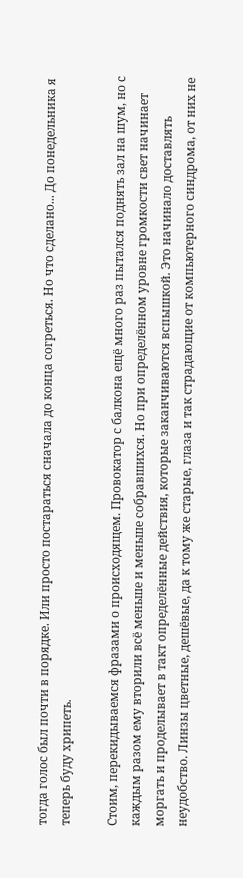тогда голос был почти в порядке. Или просто постараться сначала до конца согреться. Но что сделано... До понедельника я теперь буду хрипеть.

Стоим, перекидываемся фразами о происходящем. Провокатор с балкона ещё много раз пытался поднять зал на шум, но с каждым разом ему вторили всё меньше и меньше собравшихся. Но при определённом уровне громкости свет начинает моргать и проделывает в такт определённые действия, которые заканчиваются вспышкой. Это начинало доставлять неудобство. Линзы цветные, дешёвые, да к тому же старые, глаза и так страдающие от компьютерного синдрома, от них не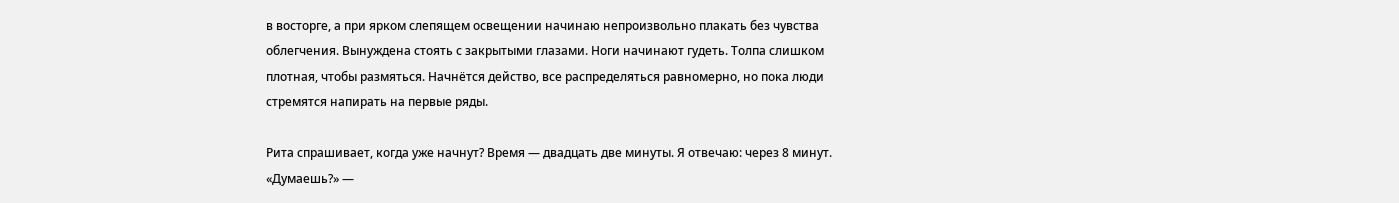в восторге, а при ярком слепящем освещении начинаю непроизвольно плакать без чувства облегчения. Вынуждена стоять с закрытыми глазами. Ноги начинают гудеть. Толпа слишком плотная, чтобы размяться. Начнётся действо, все распределяться равномерно, но пока люди стремятся напирать на первые ряды.

Рита спрашивает, когда уже начнут? Время — двадцать две минуты. Я отвечаю: через 8 минут. «Думаешь?» —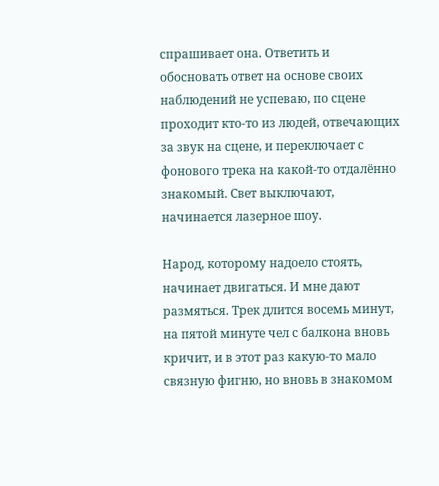спрашивает она. Ответить и обосновать ответ на основе своих наблюдений не успеваю, по сцене проходит кто-то из людей, отвечающих за звук на сцене, и переключает с фонового трека на какой-то отдалённо знакомый. Свет выключают, начинается лазерное шоу.

Народ, которому надоело стоять, начинает двигаться. И мне дают размяться. Трек длится восемь минут, на пятой минуте чел с балкона вновь кричит, и в этот раз какую-то мало связную фигню, но вновь в знакомом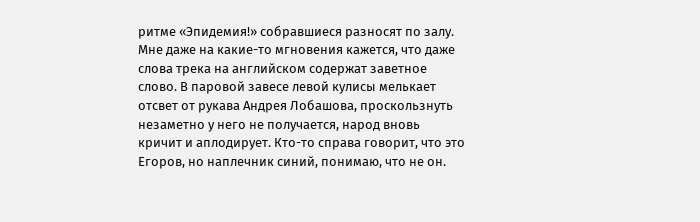ритме «Эпидемия!» собравшиеся разносят по залу. Мне даже на какие-то мгновения кажется, что даже слова трека на английском содержат заветное слово. В паровой завесе левой кулисы мелькает отсвет от рукава Андрея Лобашова, проскользнуть незаметно у него не получается, народ вновь кричит и аплодирует. Кто-то справа говорит, что это Егоров, но наплечник синий, понимаю, что не он.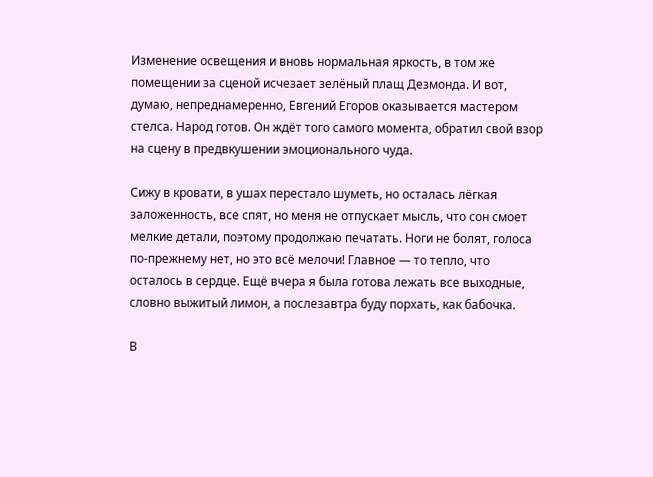Изменение освещения и вновь нормальная яркость, в том же помещении за сценой исчезает зелёный плащ Дезмонда. И вот, думаю, непреднамеренно, Евгений Егоров оказывается мастером стелса. Народ готов. Он ждёт того самого момента, обратил свой взор на сцену в предвкушении эмоционального чуда.

Сижу в кровати, в ушах перестало шуметь, но осталась лёгкая заложенность, все спят, но меня не отпускает мысль, что сон смоет мелкие детали, поэтому продолжаю печатать. Ноги не болят, голоса по-прежнему нет, но это всё мелочи! Главное — то тепло, что осталось в сердце. Ещё вчера я была готова лежать все выходные, словно выжитый лимон, а послезавтра буду порхать, как бабочка.

В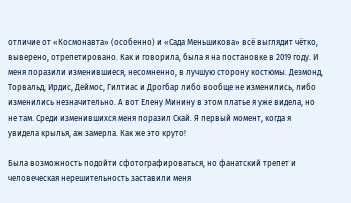отличие от «Космонавта» (особенно) и «Сада Меньшикова» всё выглядит чётко, выверено, отрепетировано. Как и говорила, была я на постановке в 2019 году. И меня поразили изменившиеся, несомненно, в лучшую сторону костюмы. Дезмонд, Торвальд, Ирдис, Деймос, Гилтиас и Дрогбар либо вообще не изменились, либо изменились незначительно. А вот Елену Минину в этом платье я уже видела, но не там. Среди изменившихся меня поразил Скай. Я первый момент, когда я увидела крылья, аж замерла. Как же это круто!

Была возможность подойти сфотографироваться, но фанатский трепет и человеческая нерешительность заставили меня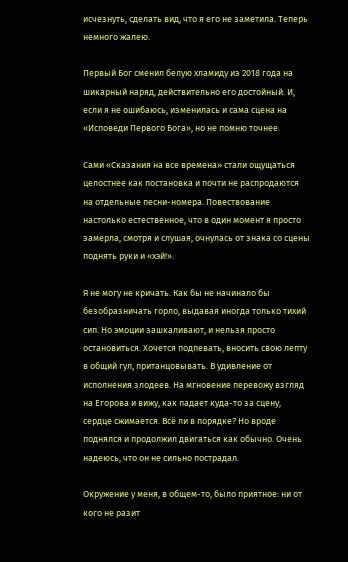исчезнуть, сделать вид, что я его не заметила. Теперь немного жалею.

Первый Бог сменил белую хламиду из 2018 года на шикарный наряд, действительно его достойный. И, если я не ошибаюсь, изменилась и сама сцена на «Исповеди Первого Бога», но не помню точнее.

Сами «Сказания на все времена» стали ощущаться целостнее как постановка и почти не распродаются на отдельные песни-номера. Повествование настолько естественное, что в один момент я просто замерла, смотря и слушая, очнулась от знака со сцены поднять руки и «хэй!».

Я не могу не кричать. Как бы не начинало бы безобразничать горло, выдавая иногда только тихий сип. Но эмоции зашкаливают, и нельзя просто остановиться. Хочется подпевать, вносить свою лепту в общий гул, пританцовывать. В удивление от исполнения злодеев. На мгновение перевожу взгляд на Егорова и вижу, как падает куда-то за сцену, сердце сжимается. Всё ли в порядке? Но вроде поднялся и продолжил двигаться как обычно. Очень надеюсь, что он не сильно пострадал.

Окружение у меня, в общем-то, было приятное: ни от кого не разит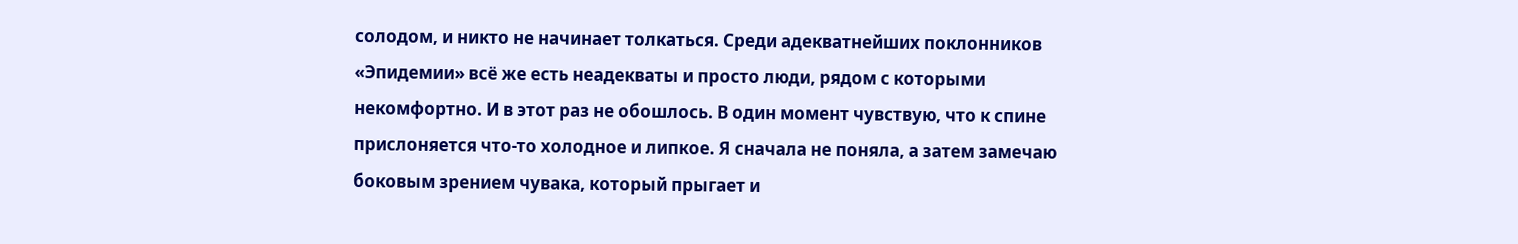солодом, и никто не начинает толкаться. Среди адекватнейших поклонников «Эпидемии» всё же есть неадекваты и просто люди, рядом с которыми некомфортно. И в этот раз не обошлось. В один момент чувствую, что к спине прислоняется что-то холодное и липкое. Я сначала не поняла, а затем замечаю боковым зрением чувака, который прыгает и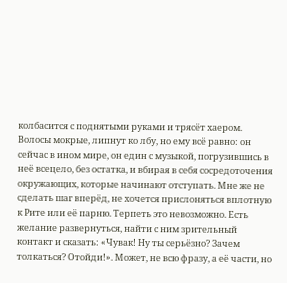колбасится с поднятыми руками и трясёт хаером. Волосы мокрые, липнут ко лбу, но ему всё равно: он сейчас в ином мире, он един с музыкой, погрузившись в неё всецело, без остатка, и вбирая в себя сосредоточения окружающих, которые начинают отступать. Мне же не сделать шаг вперёд, не хочется прислоняться вплотную к Рите или её парню. Терпеть это невозможно. Есть желание развернуться, найти с ним зрительный контакт и сказать: «Чувак! Ну ты серьёзно? Зачем толкаться? Отойди!». Может, не всю фразу, а её части, но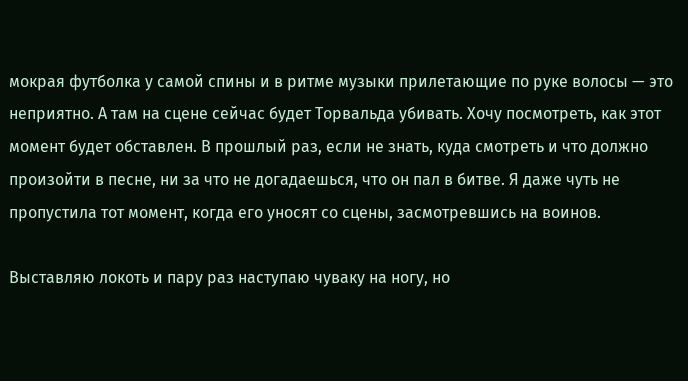мокрая футболка у самой спины и в ритме музыки прилетающие по руке волосы — это неприятно. А там на сцене сейчас будет Торвальда убивать. Хочу посмотреть, как этот момент будет обставлен. В прошлый раз, если не знать, куда смотреть и что должно произойти в песне, ни за что не догадаешься, что он пал в битве. Я даже чуть не пропустила тот момент, когда его уносят со сцены, засмотревшись на воинов.

Выставляю локоть и пару раз наступаю чуваку на ногу, но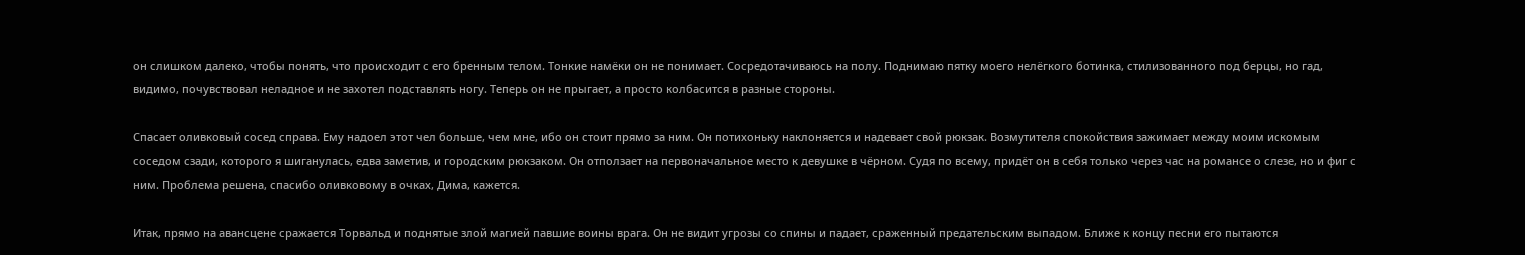он слишком далеко, чтобы понять, что происходит с его бренным телом. Тонкие намёки он не понимает. Сосредотачиваюсь на полу. Поднимаю пятку моего нелёгкого ботинка, стилизованного под берцы, но гад, видимо, почувствовал неладное и не захотел подставлять ногу. Теперь он не прыгает, а просто колбасится в разные стороны.

Спасает оливковый сосед справа. Ему надоел этот чел больше, чем мне, ибо он стоит прямо за ним. Он потихоньку наклоняется и надевает свой рюкзак. Возмутителя спокойствия зажимает между моим искомым соседом сзади, которого я шиганулась, едва заметив, и городским рюкзаком. Он отползает на первоначальное место к девушке в чёрном. Судя по всему, придёт он в себя только через час на романсе о слезе, но и фиг с ним. Проблема решена, спасибо оливковому в очках, Дима, кажется.

Итак, прямо на авансцене сражается Торвальд и поднятые злой магией павшие воины врага. Он не видит угрозы со спины и падает, сраженный предательским выпадом. Ближе к концу песни его пытаются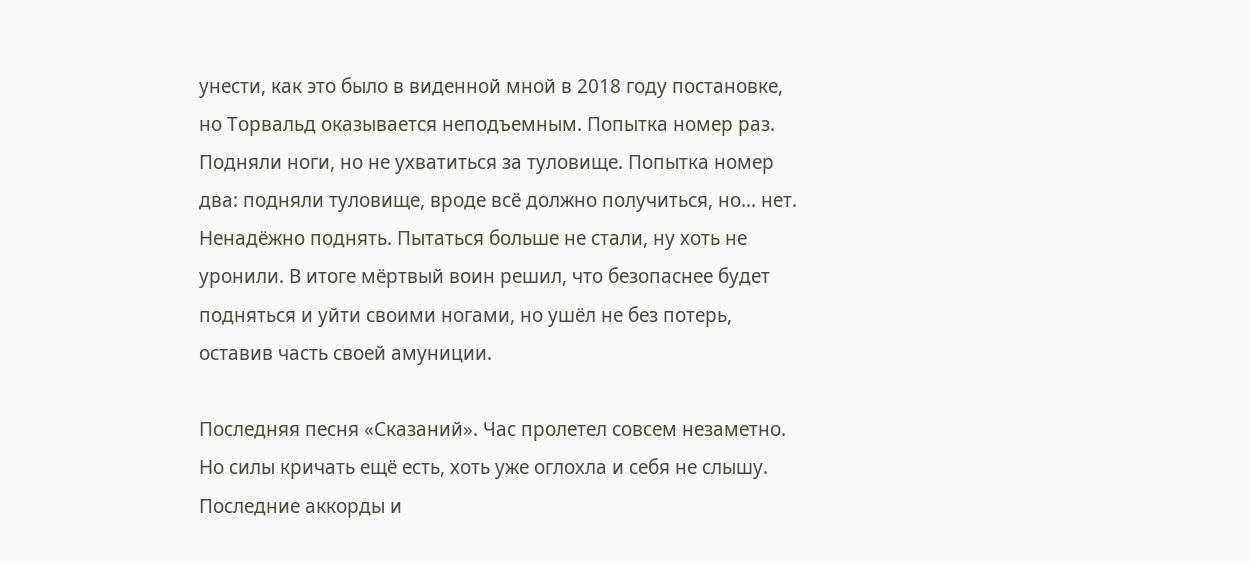унести, как это было в виденной мной в 2018 году постановке, но Торвальд оказывается неподъемным. Попытка номер раз. Подняли ноги, но не ухватиться за туловище. Попытка номер два: подняли туловище, вроде всё должно получиться, но... нет. Ненадёжно поднять. Пытаться больше не стали, ну хоть не уронили. В итоге мёртвый воин решил, что безопаснее будет подняться и уйти своими ногами, но ушёл не без потерь, оставив часть своей амуниции.

Последняя песня «Сказаний». Час пролетел совсем незаметно. Но силы кричать ещё есть, хоть уже оглохла и себя не слышу. Последние аккорды и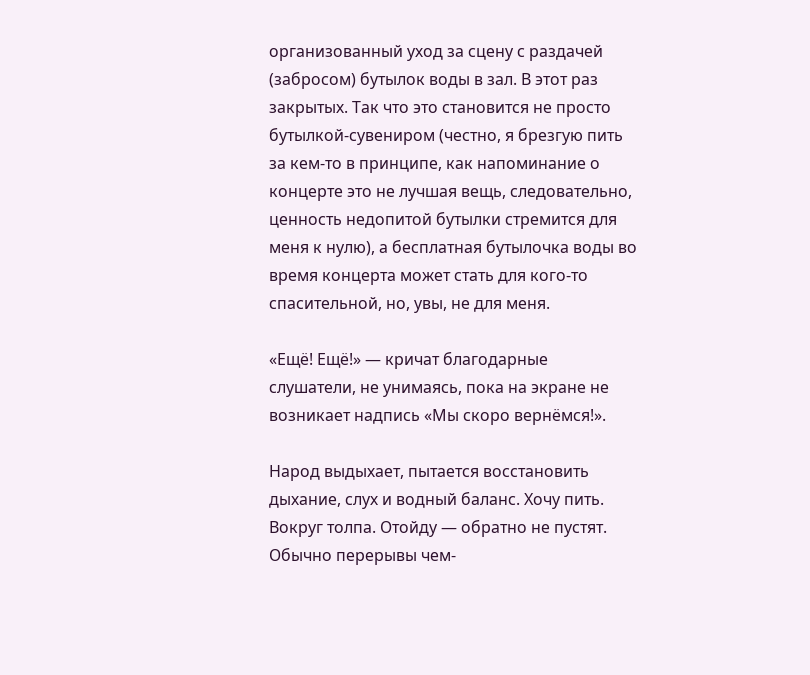организованный уход за сцену с раздачей (забросом) бутылок воды в зал. В этот раз закрытых. Так что это становится не просто бутылкой-сувениром (честно, я брезгую пить за кем-то в принципе, как напоминание о концерте это не лучшая вещь, следовательно, ценность недопитой бутылки стремится для меня к нулю), а бесплатная бутылочка воды во время концерта может стать для кого-то спасительной, но, увы, не для меня.

«Ещё! Ещё!» — кричат благодарные слушатели, не унимаясь, пока на экране не возникает надпись «Мы скоро вернёмся!».

Народ выдыхает, пытается восстановить дыхание, слух и водный баланс. Хочу пить. Вокруг толпа. Отойду — обратно не пустят. Обычно перерывы чем-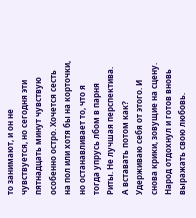то занимают, и он не чувствуется, но сегодня эти пятнадцать минут чувствую особенно остро. Хочется сесть на пол или хотя бы на корточки, но останавливает то, что я тогда упрусь лбом в парня Риты. Не лучшая перспектива. А вставать потом как? Удерживаю себя от этого. И снова крики, зовущие на сцену. Народ отдохнул и готов вновь выражать свою любовь.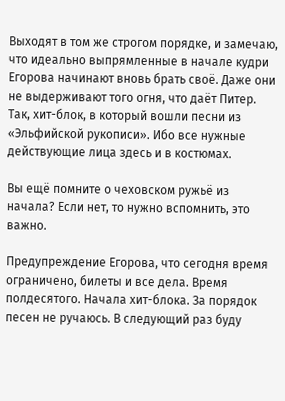Выходят в том же строгом порядке, и замечаю, что идеально выпрямленные в начале кудри Егорова начинают вновь брать своё. Даже они не выдерживают того огня, что даёт Питер. Так, хит-блок, в который вошли песни из «Эльфийской рукописи». Ибо все нужные действующие лица здесь и в костюмах.

Вы ещё помните о чеховском ружьё из начала? Если нет, то нужно вспомнить, это важно.

Предупреждение Егорова, что сегодня время ограничено, билеты и все дела. Время полдесятого. Начала хит-блока. За порядок песен не ручаюсь. В следующий раз буду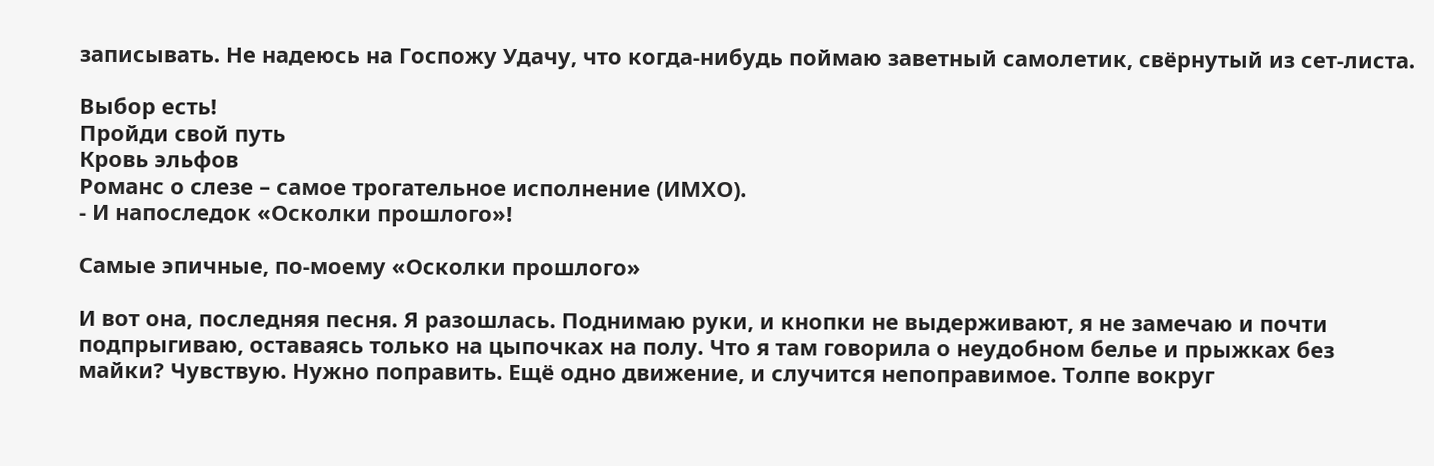записывать. Не надеюсь на Госпожу Удачу, что когда-нибудь поймаю заветный самолетик, свёрнутый из сет-листа.

Выбор есть!
Пройди свой путь
Кровь эльфов
Романс о слезе – самое трогательное исполнение (ИМХО).
- И напоследок «Осколки прошлого»!

Самые эпичные, по-моему «Осколки прошлого»

И вот она, последняя песня. Я разошлась. Поднимаю руки, и кнопки не выдерживают, я не замечаю и почти подпрыгиваю, оставаясь только на цыпочках на полу. Что я там говорила о неудобном белье и прыжках без майки? Чувствую. Нужно поправить. Ещё одно движение, и случится непоправимое. Толпе вокруг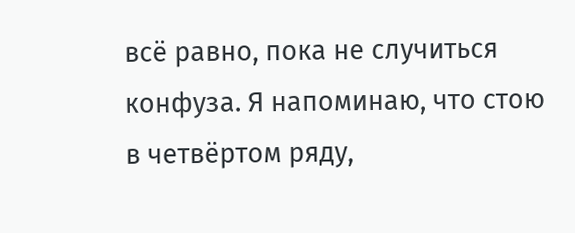всё равно, пока не случиться конфуза. Я напоминаю, что стою в четвёртом ряду,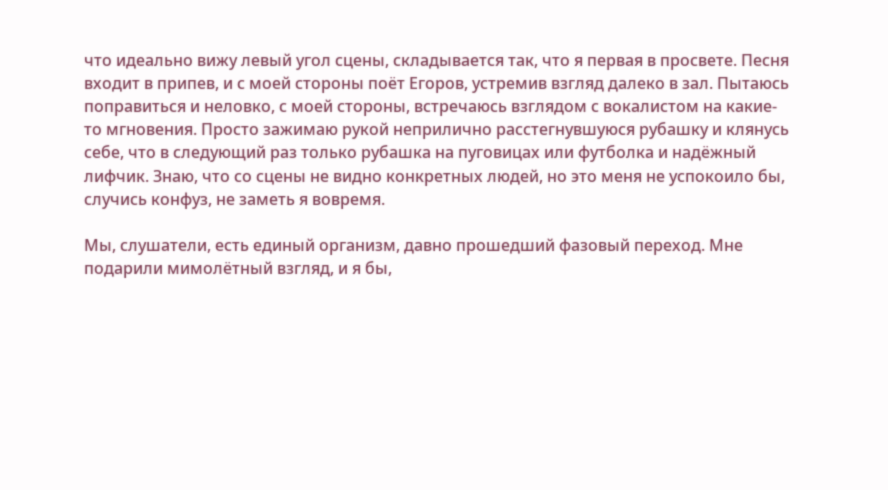что идеально вижу левый угол сцены, складывается так, что я первая в просвете. Песня входит в припев, и с моей стороны поёт Егоров, устремив взгляд далеко в зал. Пытаюсь поправиться и неловко, с моей стороны, встречаюсь взглядом с вокалистом на какие-то мгновения. Просто зажимаю рукой неприлично расстегнувшуюся рубашку и клянусь себе, что в следующий раз только рубашка на пуговицах или футболка и надёжный лифчик. Знаю, что со сцены не видно конкретных людей, но это меня не успокоило бы, случись конфуз, не заметь я вовремя.

Мы, слушатели, есть единый организм, давно прошедший фазовый переход. Мне подарили мимолётный взгляд, и я бы,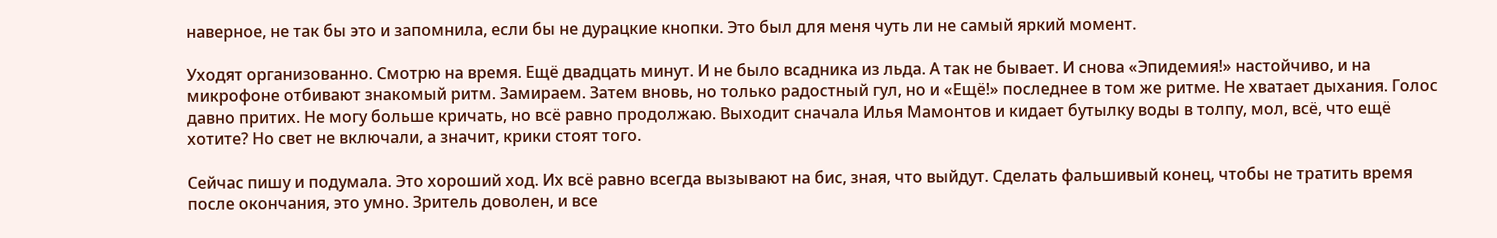наверное, не так бы это и запомнила, если бы не дурацкие кнопки. Это был для меня чуть ли не самый яркий момент.

Уходят организованно. Смотрю на время. Ещё двадцать минут. И не было всадника из льда. А так не бывает. И снова «Эпидемия!» настойчиво, и на микрофоне отбивают знакомый ритм. Замираем. Затем вновь, но только радостный гул, но и «Ещё!» последнее в том же ритме. Не хватает дыхания. Голос давно притих. Не могу больше кричать, но всё равно продолжаю. Выходит сначала Илья Мамонтов и кидает бутылку воды в толпу, мол, всё, что ещё хотите? Но свет не включали, а значит, крики стоят того.

Сейчас пишу и подумала. Это хороший ход. Их всё равно всегда вызывают на бис, зная, что выйдут. Сделать фальшивый конец, чтобы не тратить время после окончания, это умно. Зритель доволен, и все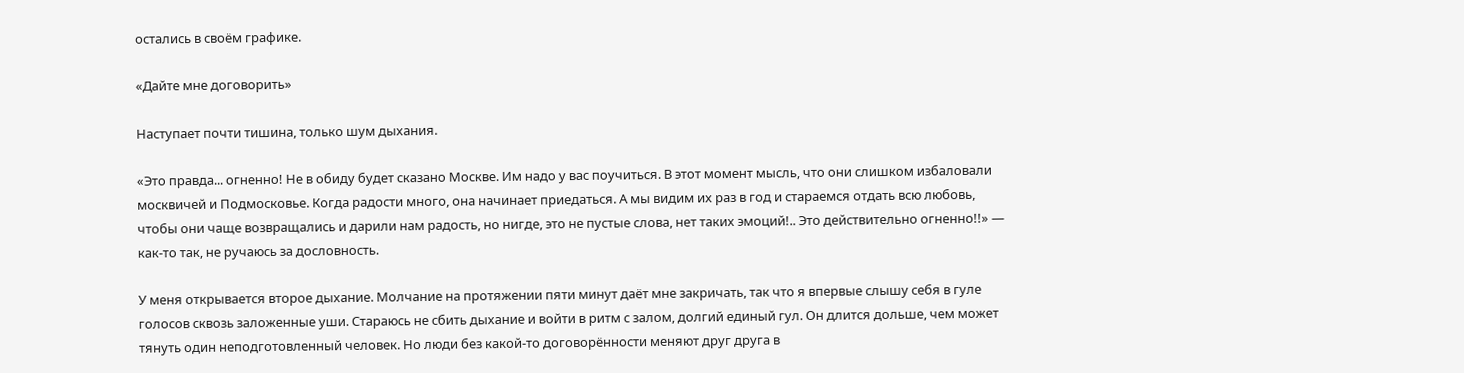остались в своём графике.

«Дайте мне договорить»

Наступает почти тишина, только шум дыхания.

«Это правда... огненно! Не в обиду будет сказано Москве. Им надо у вас поучиться. В этот момент мысль, что они слишком избаловали москвичей и Подмосковье. Когда радости много, она начинает приедаться. А мы видим их раз в год и стараемся отдать всю любовь, чтобы они чаще возвращались и дарили нам радость, но нигде, это не пустые слова, нет таких эмоций!.. Это действительно огненно!!» — как-то так, не ручаюсь за дословность.

У меня открывается второе дыхание. Молчание на протяжении пяти минут даёт мне закричать, так что я впервые слышу себя в гуле голосов сквозь заложенные уши. Стараюсь не сбить дыхание и войти в ритм с залом, долгий единый гул. Он длится дольше, чем может тянуть один неподготовленный человек. Но люди без какой-то договорённости меняют друг друга в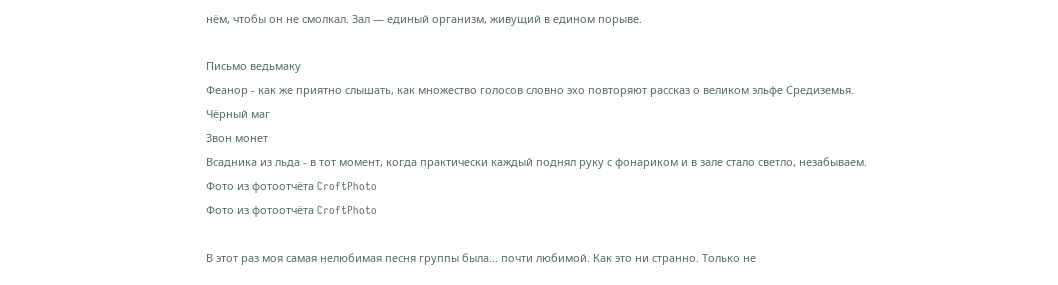нём, чтобы он не смолкал. Зал — единый организм, живущий в едином порыве.

Письмо ведьмаку
Феанор - как же приятно слышать, как множество голосов словно эхо повторяют рассказ о великом эльфе Средиземья.
Чёрный маг
Звон монет
Всадника из льда - в тот момент, когда практически каждый поднял руку с фонариком и в зале стало светло, незабываем.
Фото из фотоотчёта CroftPhoto
Фото из фотоотчёта CroftPhoto

В этот раз моя самая нелюбимая песня группы была... почти любимой. Как это ни странно. Только не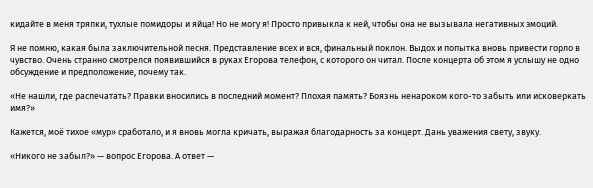кидайте в меня тряпки, тухлые помидоры и яйца! Но не могу я! Просто привыкла к ней, чтобы она не вызывала негативных эмоций.

Я не помню, какая была заключительной песня. Представление всех и вся, финальный поклон. Выдох и попытка вновь привести горло в чувство. Очень странно смотрелся появившийся в руках Егорова телефон, с которого он читал. После концерта об этом я услышу не одно обсуждение и предположение, почему так.

«Не нашли, где распечатать? Правки вносились в последний момент? Плохая память? Боязнь ненароком кого-то забыть или исковеркать имя?»

Кажется, моё тихое «мур» сработало, и я вновь могла кричать, выражая благодарность за концерт. Дань уважения свету, звуку.

«Никого не забыл?» — вопрос Егорова. А ответ —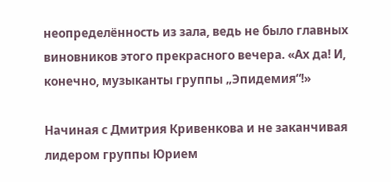неопределённость из зала, ведь не было главных виновников этого прекрасного вечера. «Ах да! И, конечно, музыканты группы „Эпидемия“!»

Начиная с Дмитрия Кривенкова и не заканчивая лидером группы Юрием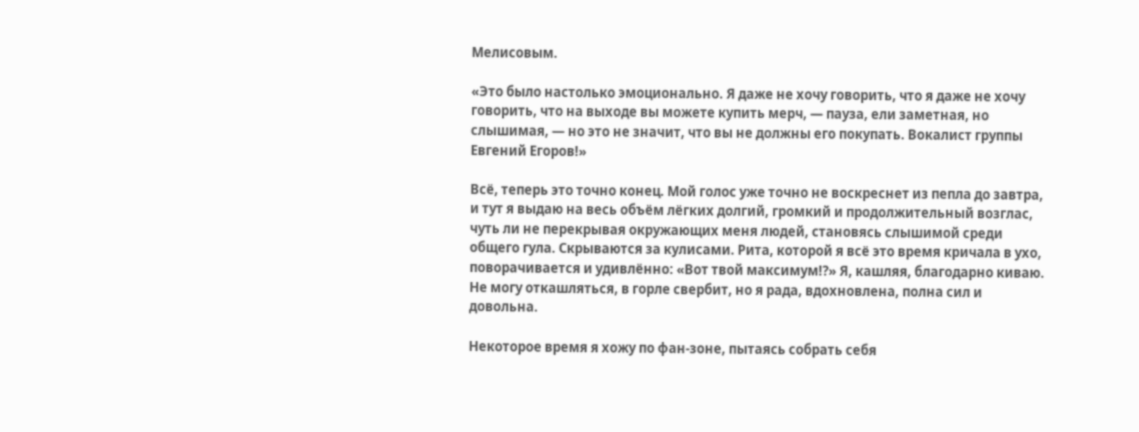Мелисовым.

«Это было настолько эмоционально. Я даже не хочу говорить, что я даже не хочу говорить, что на выходе вы можете купить мерч, — пауза, ели заметная, но слышимая, — но это не значит, что вы не должны его покупать. Вокалист группы Евгений Егоров!»

Всё, теперь это точно конец. Мой голос уже точно не воскреснет из пепла до завтра, и тут я выдаю на весь объём лёгких долгий, громкий и продолжительный возглас, чуть ли не перекрывая окружающих меня людей, становясь слышимой среди общего гула. Скрываются за кулисами. Рита, которой я всё это время кричала в ухо, поворачивается и удивлённо: «Вот твой максимум!?» Я, кашляя, благодарно киваю. Не могу откашляться, в горле свербит, но я рада, вдохновлена, полна сил и довольна.

Некоторое время я хожу по фан-зоне, пытаясь собрать себя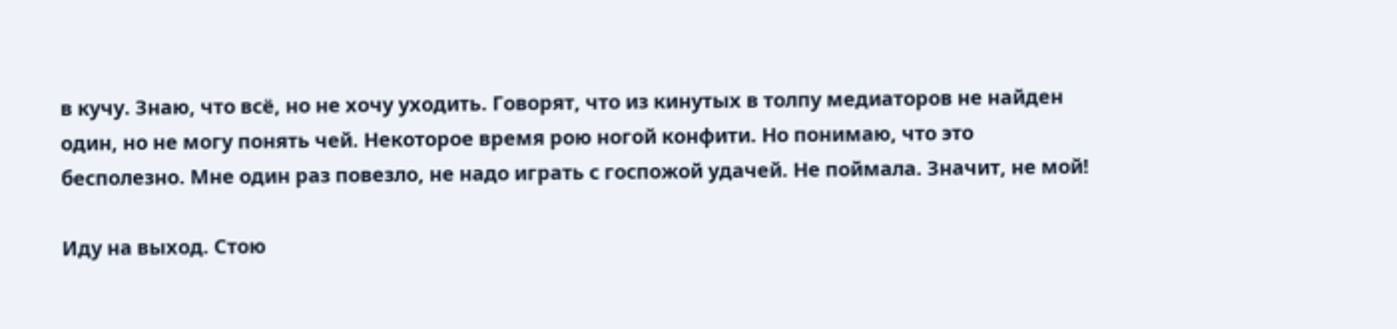в кучу. Знаю, что всё, но не хочу уходить. Говорят, что из кинутых в толпу медиаторов не найден один, но не могу понять чей. Некоторое время рою ногой конфити. Но понимаю, что это бесполезно. Мне один раз повезло, не надо играть с госпожой удачей. Не поймала. Значит, не мой!

Иду на выход. Стою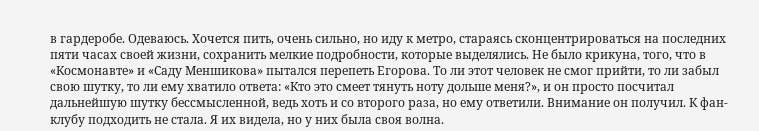в гардеробе. Одеваюсь. Хочется пить, очень сильно, но иду к метро, стараясь сконцентрироваться на последних пяти часах своей жизни, сохранить мелкие подробности, которые выделялись. Не было крикуна, того, что в «Космонавте» и «Саду Меншикова» пытался перепеть Егорова. То ли этот человек не смог прийти, то ли забыл свою шутку, то ли ему хватило ответа: «Кто это смеет тянуть ноту дольше меня?», и он просто посчитал дальнейшую шутку бессмысленной, ведь хоть и со второго раза, но ему ответили. Внимание он получил. К фан-клубу подходить не стала. Я их видела, но у них была своя волна.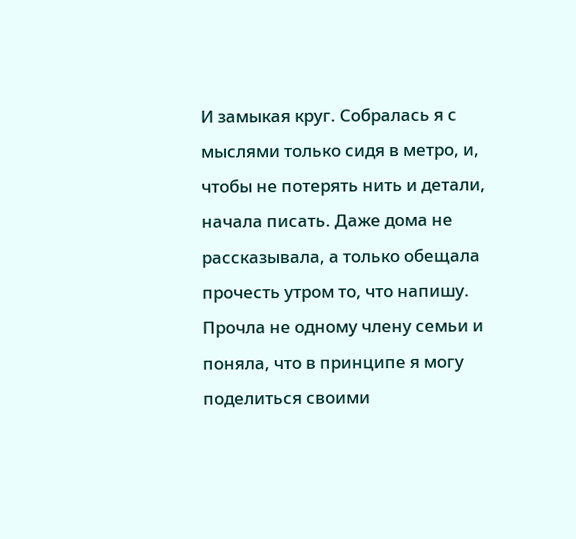И замыкая круг. Собралась я с мыслями только сидя в метро, и, чтобы не потерять нить и детали, начала писать. Даже дома не рассказывала, а только обещала прочесть утром то, что напишу. Прочла не одному члену семьи и поняла, что в принципе я могу поделиться своими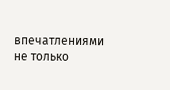впечатлениями не только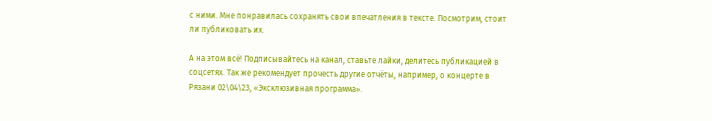с ними. Мне понравилась сохранять свои впечатления в тексте. Посмотрим, стоит ли публиковать их.

А на этом всё! Подписывайтесь на канал, ставьте лайки, делитесь публикацией в соцсетях. Так же рекомендует прочесть другие отчёты, например, о концерте в Рязани 02\04\23, «Эксклюзивная программа».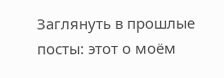Заглянуть в прошлые посты: этот о моём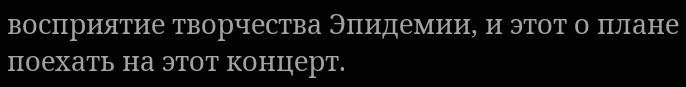восприятие творчества Эпидемии, и этот о плане поехать на этот концерт.